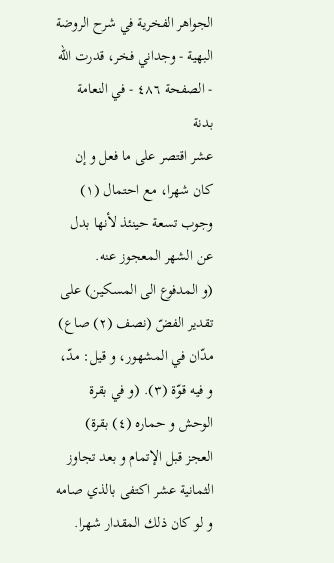الجواهر الفخرية في شرح الروضة البهية - وجداني فخر، قدرت الله - الصفحة ٤٨٦ - في النعامة بدنة
عشر اقتصر على ما فعل و إن كان شهرا، مع احتمال (١) وجوب تسعة حينئذ لأنها بدل عن الشهر المعجوز عنه.
(و المدفوع الى المسكين) على تقدير الفضّ (نصف (٢) صاع) مدّان في المشهور، و قيل: مدّ، و فيه قوّة (٣). (و في بقرة الوحش و حماره (٤) بقرة)
العجز قبل الإتمام و بعد تجاوز الثمانية عشر اكتفى بالذي صامه و لو كان ذلك المقدار شهرا.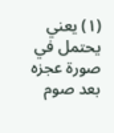(١) يعني يحتمل في صورة عجزه بعد صوم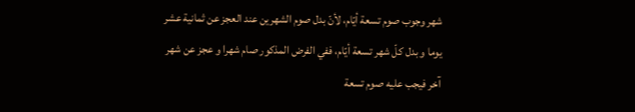شهر وجوب صوم تسعة أيّام، لأنّ بدل صوم الشهرين عند العجز عن ثمانية عشر يوما و بدل كلّ شهر تسعة أيّام، ففي الفرض المذكور صام شهرا و عجز عن شهر آخر فيجب عليه صوم تسعة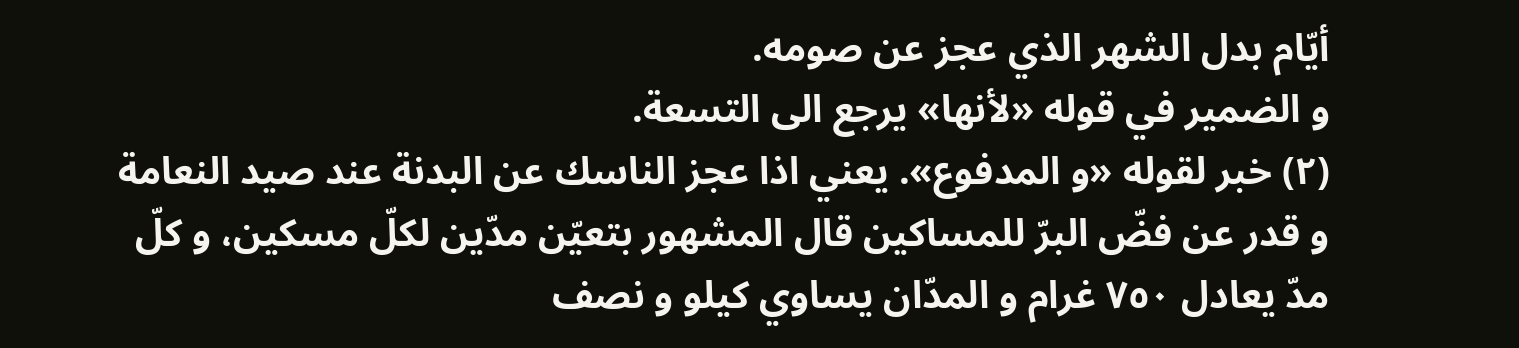أيّام بدل الشهر الذي عجز عن صومه.
و الضمير في قوله «لأنها» يرجع الى التسعة.
(٢) خبر لقوله «و المدفوع». يعني اذا عجز الناسك عن البدنة عند صيد النعامة و قدر عن فضّ البرّ للمساكين قال المشهور بتعيّن مدّين لكلّ مسكين، و كلّ مدّ يعادل ٧٥٠ غرام و المدّان يساوي كيلو و نصف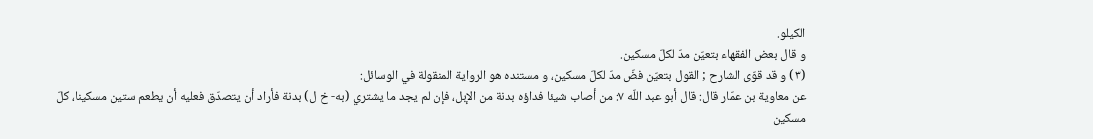الكيلو.
و قال بعض الفقهاء بتعيّن مدّ لكلّ مسكين.
(٣) و قد قوّى الشارح ; القول بتعيّن فضّ مدّ لكلّ مسكين، و مستنده هو الرواية المنقولة في الوسائل:
عن معاوية بن عمّار قال: قال أبو عبد اللّه ٧: من أصاب شيئا فداؤه بدنة من الإبل، فإن لم يجد ما يشتري (به- خ ل) بدنة فأراد أن يتصدّق فعليه أن يطعم ستين مسكينا، كلّ مسكين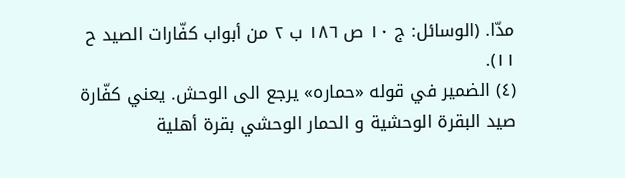مدّا. (الوسائل: ج ١٠ ص ١٨٦ ب ٢ من أبواب كفّارات الصيد ح ١١).
(٤) الضمير في قوله «حماره» يرجع الى الوحش. يعني كفّارة صيد البقرة الوحشية و الحمار الوحشي بقرة أهلية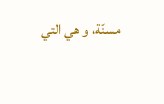مسنّة، و هي التي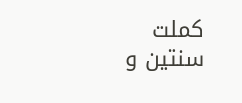كملت سنتين و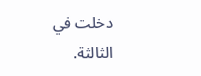دخلت في الثالثة.